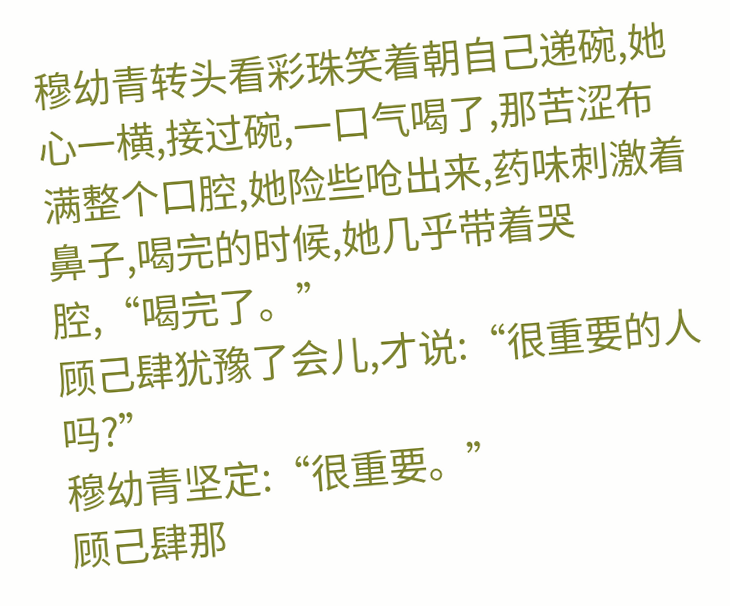穆幼青转头看彩珠笑着朝自己递碗,她心一横,接过碗,一口气喝了,那苦涩布满整个口腔,她险些呛出来,药味刺激着鼻子,喝完的时候,她几乎带着哭腔,“喝完了。”
顾己肆犹豫了会儿,才说:“很重要的人吗?”
穆幼青坚定:“很重要。”
顾己肆那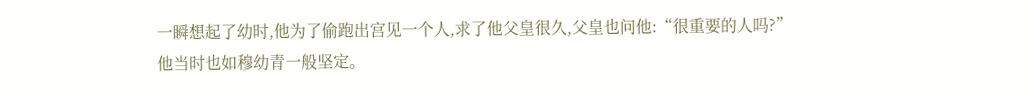一瞬想起了幼时,他为了偷跑出宫见一个人,求了他父皇很久,父皇也问他:“很重要的人吗?”
他当时也如穆幼青一般坚定。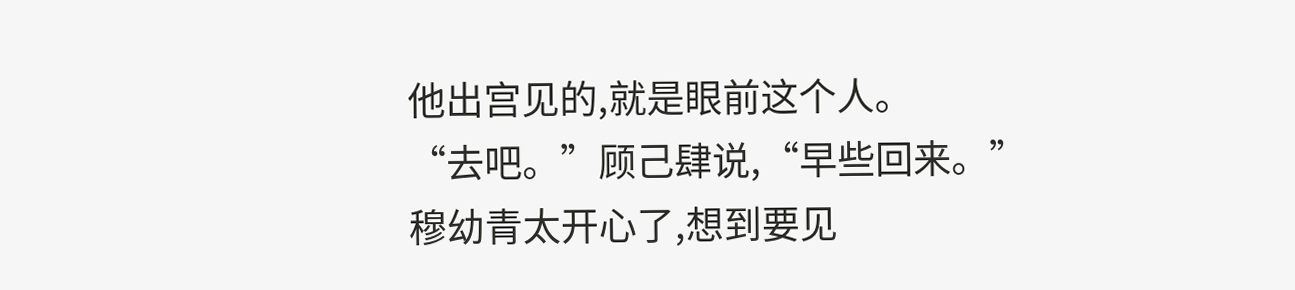他出宫见的,就是眼前这个人。
“去吧。”顾己肆说,“早些回来。”
穆幼青太开心了,想到要见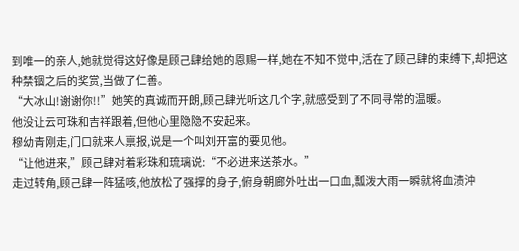到唯一的亲人,她就觉得这好像是顾己肆给她的恩赐一样,她在不知不觉中,活在了顾己肆的束缚下,却把这种禁锢之后的奖赏,当做了仁善。
“大冰山!谢谢你!!”她笑的真诚而开朗,顾己肆光听这几个字,就感受到了不同寻常的温暖。
他没让云可珠和吉祥跟着,但他心里隐隐不安起来。
穆幼青刚走,门口就来人禀报,说是一个叫刘开富的要见他。
“让他进来,”顾己肆对着彩珠和琉璃说:“不必进来送茶水。”
走过转角,顾己肆一阵猛咳,他放松了强撑的身子,俯身朝廊外吐出一口血,瓢泼大雨一瞬就将血渍沖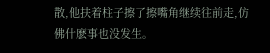散,他扶着柱子擦了擦嘴角继续往前走,仿佛什麽事也没发生。